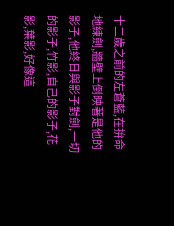十二歲之前的左蒼藍,在拚命地練劍,牆壁上倒映著是他的影子,他終日與影子對劍,一切的影子,竹影,自己的影子,花影,葉影,好像這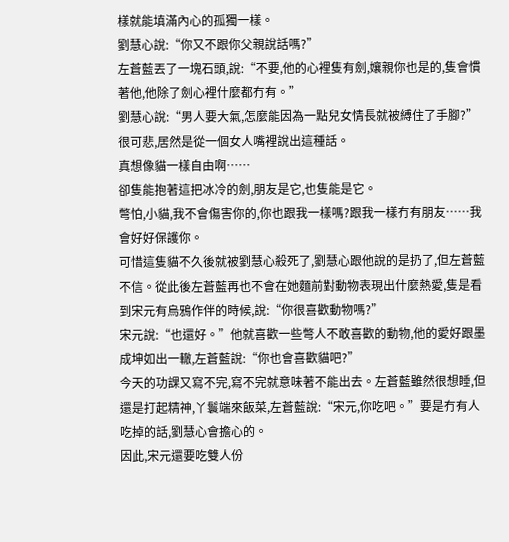樣就能填滿內心的孤獨一樣。
劉慧心說:“你又不跟你父親說話嗎?”
左蒼藍丟了一塊石頭,說:“不要,他的心裡隻有劍,孃親你也是的,隻會慣著他,他除了劍心裡什麼都冇有。”
劉慧心說:“男人要大氣,怎麼能因為一點兒女情長就被縛住了手腳?”
很可悲,居然是從一個女人嘴裡說出這種話。
真想像貓一樣自由啊……
卻隻能抱著這把冰冷的劍,朋友是它,也隻能是它。
彆怕,小貓,我不會傷害你的,你也跟我一樣嗎?跟我一樣冇有朋友……我會好好保護你。
可惜這隻貓不久後就被劉慧心殺死了,劉慧心跟他說的是扔了,但左蒼藍不信。從此後左蒼藍再也不會在她麵前對動物表現出什麼熱愛,隻是看到宋元有烏鴉作伴的時候,說:“你很喜歡動物嗎?”
宋元說:“也還好。”他就喜歡一些彆人不敢喜歡的動物,他的愛好跟墨成坤如出一轍,左蒼藍說:“你也會喜歡貓吧?”
今天的功課又寫不完,寫不完就意味著不能出去。左蒼藍雖然很想睡,但還是打起精神,丫鬟端來飯菜,左蒼藍說:“宋元,你吃吧。”要是冇有人吃掉的話,劉慧心會擔心的。
因此,宋元還要吃雙人份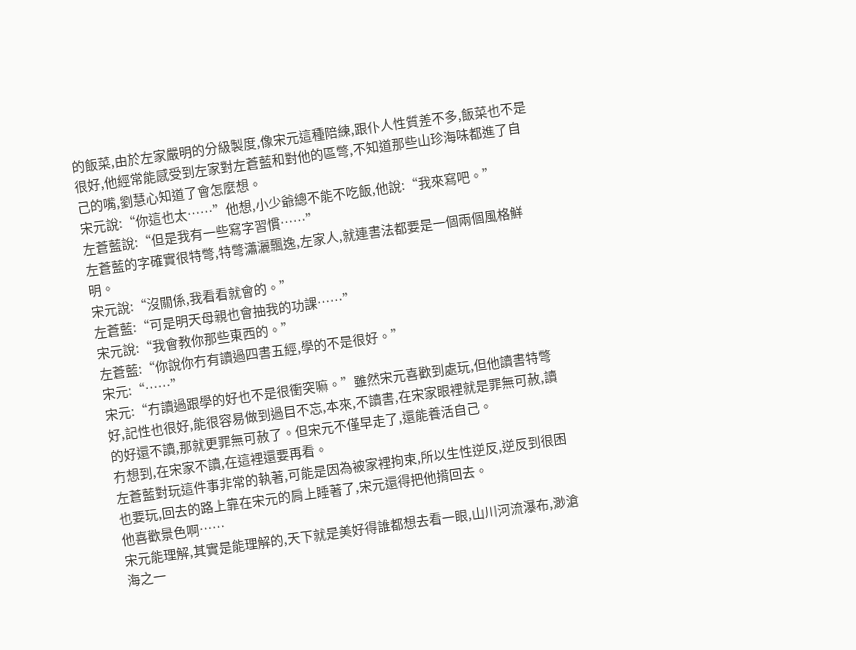的飯菜,由於左家嚴明的分級製度,像宋元這種陪練,跟仆人性質差不多,飯菜也不是很好,他經常能感受到左家對左蒼藍和對他的區彆,不知道那些山珍海味都進了自己的嘴,劉慧心知道了會怎麼想。
宋元說:“你這也太……”他想,小少爺總不能不吃飯,他說:“我來寫吧。”
左蒼藍說:“但是我有一些寫字習慣……”
左蒼藍的字確實很特彆,特彆瀟灑飄逸,左家人,就連書法都要是一個兩個風格鮮明。
宋元說:“沒關係,我看看就會的。”
左蒼藍:“可是明天母親也會抽我的功課……”
宋元說:“我會教你那些東西的。”
左蒼藍:“你說你冇有讀過四書五經,學的不是很好。”
宋元:“……”
宋元:“冇讀過跟學的好也不是很衝突嘛。”雖然宋元喜歡到處玩,但他讀書特彆好,記性也很好,能很容易做到過目不忘,本來,不讀書,在宋家眼裡就是罪無可赦,讀的好還不讀,那就更罪無可赦了。但宋元不僅早走了,還能養活自己。
冇想到,在宋家不讀,在這裡還要再看。
左蒼藍對玩這件事非常的執著,可能是因為被家裡拘束,所以生性逆反,逆反到很困也要玩,回去的路上靠在宋元的肩上睡著了,宋元還得把他揹回去。
他喜歡景色啊……
宋元能理解,其實是能理解的,天下就是美好得誰都想去看一眼,山川河流瀑布,渺滄海之一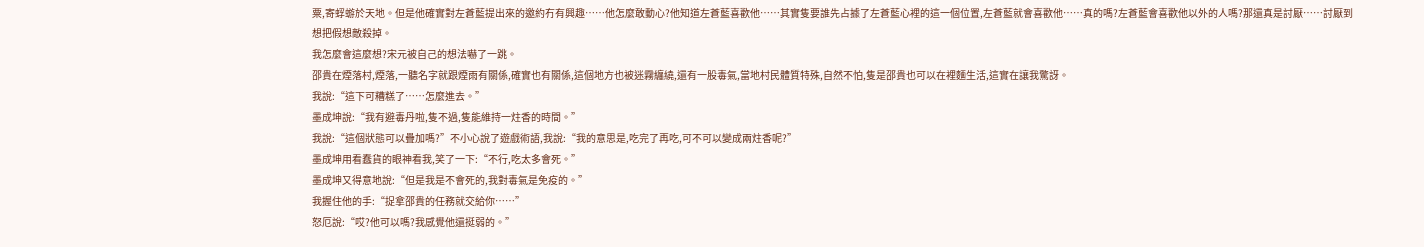粟,寄蜉蝣於天地。但是他確實對左蒼藍提出來的邀約冇有興趣……他怎麼敢動心?他知道左蒼藍喜歡他……其實隻要誰先占據了左蒼藍心裡的這一個位置,左蒼藍就會喜歡他……真的嗎?左蒼藍會喜歡他以外的人嗎?那還真是討厭……討厭到想把假想敵殺掉。
我怎麼會這麼想?宋元被自己的想法嚇了一跳。
邵貴在煙落村,煙落,一聽名字就跟煙雨有關係,確實也有關係,這個地方也被迷霧纏繞,還有一股毒氣,當地村民體質特殊,自然不怕,隻是邵貴也可以在裡麵生活,這實在讓我驚訝。
我說:“這下可糟糕了……怎麼進去。”
墨成坤說:“我有避毒丹啦,隻不過,隻能維持一炷香的時間。”
我說:“這個狀態可以疊加嗎?”不小心說了遊戲術語,我說:“我的意思是,吃完了再吃,可不可以變成兩炷香呢?”
墨成坤用看蠢貨的眼神看我,笑了一下:“不行,吃太多會死。”
墨成坤又得意地說:“但是我是不會死的,我對毒氣是免疫的。”
我握住他的手:“捉拿邵貴的任務就交給你……”
怒厄說:“哎?他可以嗎?我感覺他還挺弱的。”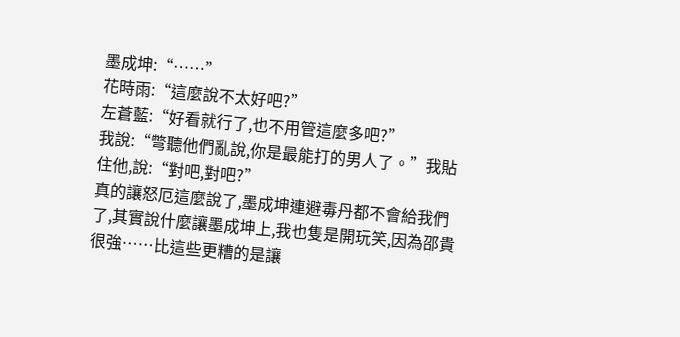墨成坤:“……”
花時雨:“這麼說不太好吧?”
左蒼藍:“好看就行了,也不用管這麼多吧?”
我說:“彆聽他們亂說,你是最能打的男人了。”我貼住他,說:“對吧,對吧?”
真的讓怒厄這麼說了,墨成坤連避毒丹都不會給我們了,其實說什麼讓墨成坤上,我也隻是開玩笑,因為邵貴很強……比這些更糟的是讓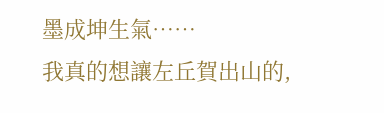墨成坤生氣……
我真的想讓左丘賀出山的,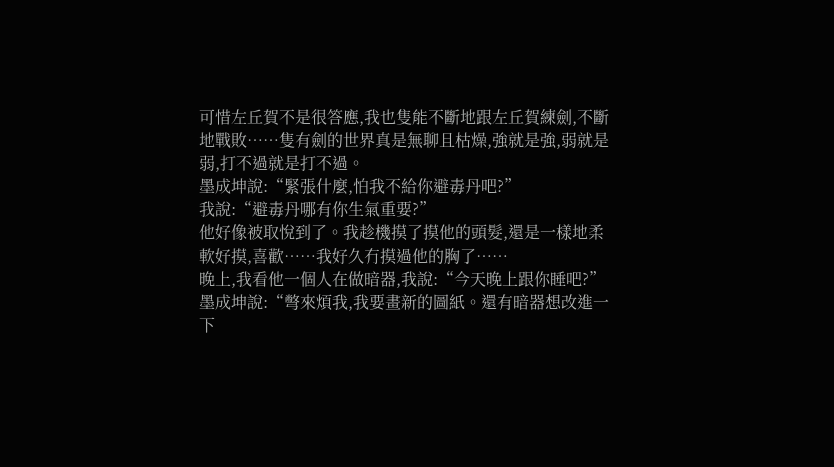可惜左丘賀不是很答應,我也隻能不斷地跟左丘賀練劍,不斷地戰敗……隻有劍的世界真是無聊且枯燥,強就是強,弱就是弱,打不過就是打不過。
墨成坤說:“緊張什麼,怕我不給你避毒丹吧?”
我說:“避毒丹哪有你生氣重要?”
他好像被取悅到了。我趁機摸了摸他的頭髮,還是一樣地柔軟好摸,喜歡……我好久冇摸過他的胸了……
晚上,我看他一個人在做暗器,我說:“今天晚上跟你睡吧?”
墨成坤說:“彆來煩我,我要畫新的圖紙。還有暗器想改進一下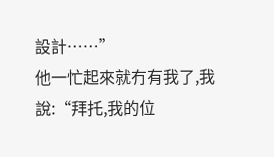設計……”
他一忙起來就冇有我了,我說:“拜托,我的位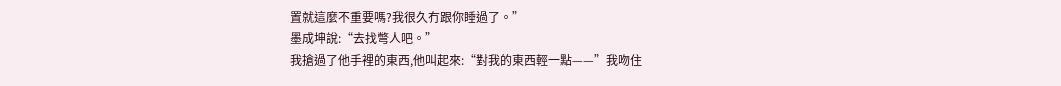置就這麼不重要嗎?我很久冇跟你睡過了。”
墨成坤說:“去找彆人吧。”
我搶過了他手裡的東西,他叫起來:“對我的東西輕一點——”我吻住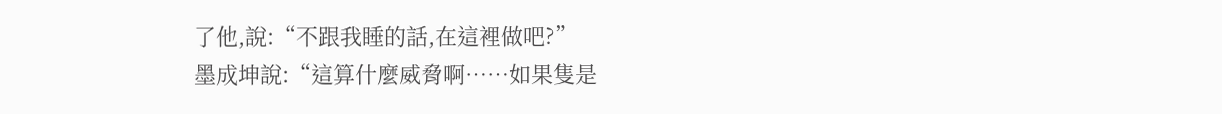了他,說:“不跟我睡的話,在這裡做吧?”
墨成坤說:“這算什麼威脅啊……如果隻是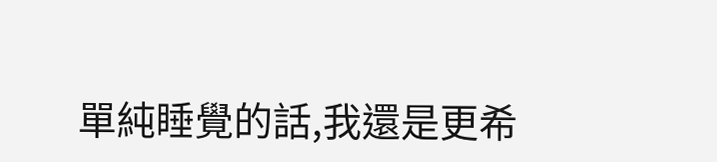單純睡覺的話,我還是更希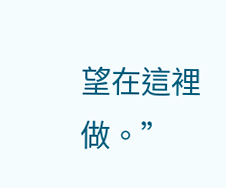望在這裡做。”